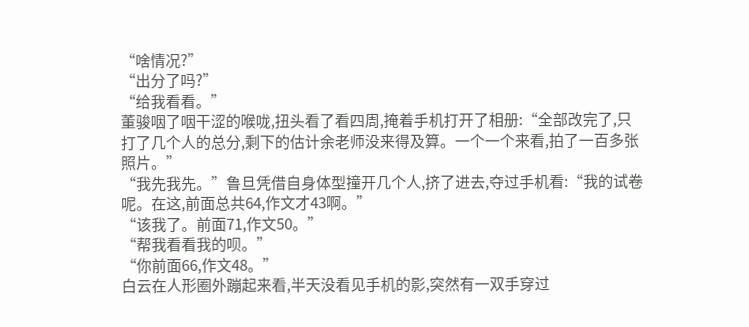“啥情况?”
“出分了吗?”
“给我看看。”
董骏咽了咽干涩的喉咙,扭头看了看四周,掩着手机打开了相册:“全部改完了,只打了几个人的总分,剩下的估计余老师没来得及算。一个一个来看,拍了一百多张照片。”
“我先我先。”鲁旦凭借自身体型撞开几个人,挤了进去,夺过手机看:“我的试卷呢。在这,前面总共64,作文才43啊。”
“该我了。前面71,作文50。”
“帮我看看我的呗。”
“你前面66,作文48。”
白云在人形圈外蹦起来看,半天没看见手机的影,突然有一双手穿过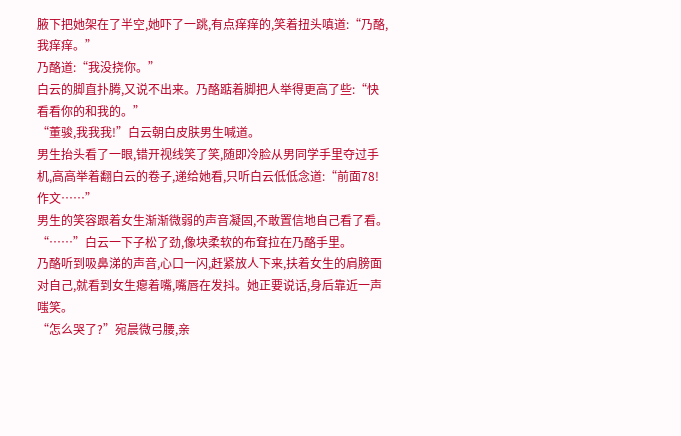腋下把她架在了半空,她吓了一跳,有点痒痒的,笑着扭头嗔道:“乃酪,我痒痒。”
乃酪道:“我没挠你。”
白云的脚直扑腾,又说不出来。乃酪踮着脚把人举得更高了些:“快看看你的和我的。”
“董骏,我我我!”白云朝白皮肤男生喊道。
男生抬头看了一眼,错开视线笑了笑,随即冷脸从男同学手里夺过手机,高高举着翻白云的卷子,递给她看,只听白云低低念道:“前面78!作文……”
男生的笑容跟着女生渐渐微弱的声音凝固,不敢置信地自己看了看。
“……”白云一下子松了劲,像块柔软的布耷拉在乃酪手里。
乃酪听到吸鼻涕的声音,心口一闪,赶紧放人下来,扶着女生的肩膀面对自己,就看到女生瘪着嘴,嘴唇在发抖。她正要说话,身后靠近一声嗤笑。
“怎么哭了?”宛晨微弓腰,亲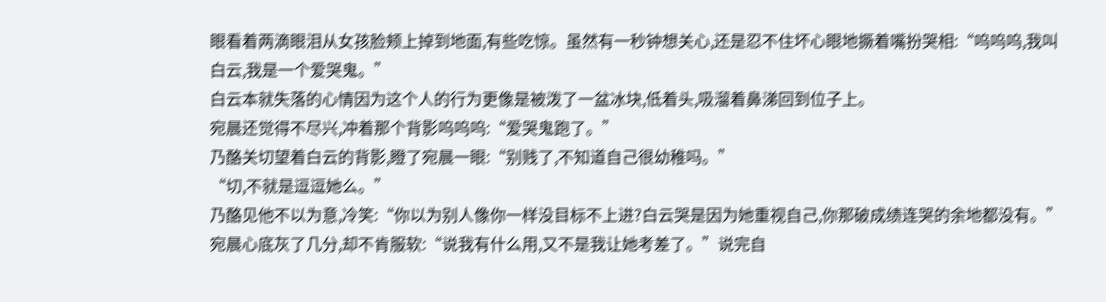眼看着两滴眼泪从女孩脸颊上掉到地面,有些吃惊。虽然有一秒钟想关心,还是忍不住坏心眼地撅着嘴扮哭相:“呜呜呜,我叫白云,我是一个爱哭鬼。”
白云本就失落的心情因为这个人的行为更像是被泼了一盆冰块,低着头,吸溜着鼻涕回到位子上。
宛晨还觉得不尽兴,冲着那个背影呜呜呜:“爱哭鬼跑了。”
乃酪关切望着白云的背影,瞪了宛晨一眼:“别贱了,不知道自己很幼稚吗。”
“切,不就是逗逗她么。”
乃酪见他不以为意,冷笑:“你以为别人像你一样没目标不上进?白云哭是因为她重视自己,你那破成绩连哭的余地都没有。”
宛晨心底灰了几分,却不肯服软:“说我有什么用,又不是我让她考差了。”说完自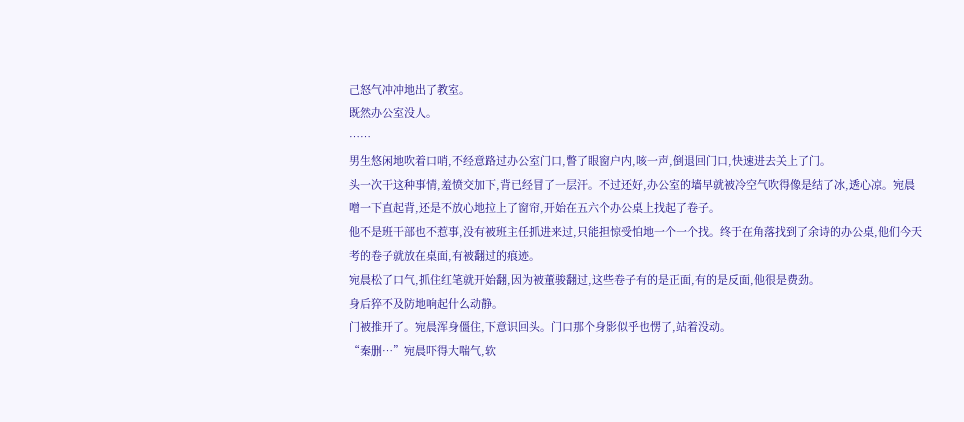己怒气冲冲地出了教室。
既然办公室没人。
……
男生悠闲地吹着口哨,不经意路过办公室门口,瞥了眼窗户内,咳一声,倒退回门口,快速进去关上了门。
头一次干这种事情,羞愤交加下,背已经冒了一层汗。不过还好,办公室的墙早就被冷空气吹得像是结了冰,透心凉。宛晨噌一下直起背,还是不放心地拉上了窗帘,开始在五六个办公桌上找起了卷子。
他不是班干部也不惹事,没有被班主任抓进来过,只能担惊受怕地一个一个找。终于在角落找到了余诗的办公桌,他们今天考的卷子就放在桌面,有被翻过的痕迹。
宛晨松了口气,抓住红笔就开始翻,因为被董骏翻过,这些卷子有的是正面,有的是反面,他很是费劲。
身后猝不及防地响起什么动静。
门被推开了。宛晨浑身僵住,下意识回头。门口那个身影似乎也愣了,站着没动。
“秦删…”宛晨吓得大喘气,软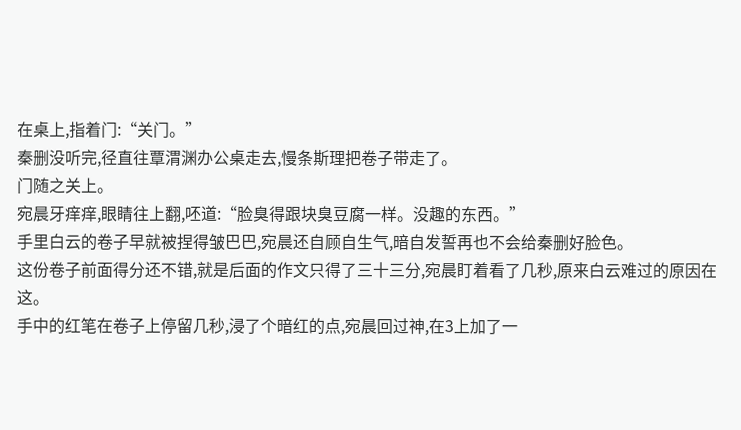在桌上,指着门:“关门。”
秦删没听完,径直往覃渭渊办公桌走去,慢条斯理把卷子带走了。
门随之关上。
宛晨牙痒痒,眼睛往上翻,呸道:“脸臭得跟块臭豆腐一样。没趣的东西。”
手里白云的卷子早就被捏得皱巴巴,宛晨还自顾自生气,暗自发誓再也不会给秦删好脸色。
这份卷子前面得分还不错,就是后面的作文只得了三十三分,宛晨盯着看了几秒,原来白云难过的原因在这。
手中的红笔在卷子上停留几秒,浸了个暗红的点,宛晨回过神,在3上加了一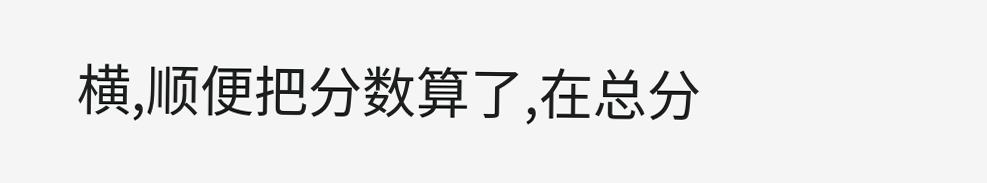横,顺便把分数算了,在总分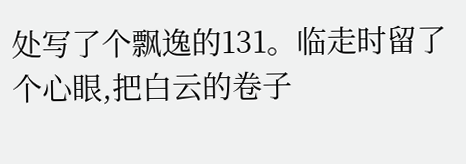处写了个飘逸的131。临走时留了个心眼,把白云的卷子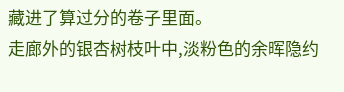藏进了算过分的卷子里面。
走廊外的银杏树枝叶中,淡粉色的余晖隐约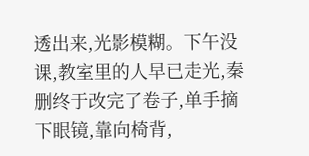透出来,光影模糊。下午没课,教室里的人早已走光,秦删终于改完了卷子,单手摘下眼镜,靠向椅背,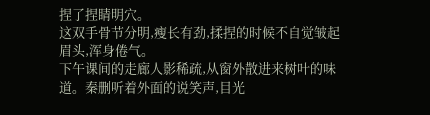捏了捏睛明穴。
这双手骨节分明,瘦长有劲,揉捏的时候不自觉皱起眉头,浑身倦气。
下午课间的走廊人影稀疏,从窗外散进来树叶的味道。秦删听着外面的说笑声,目光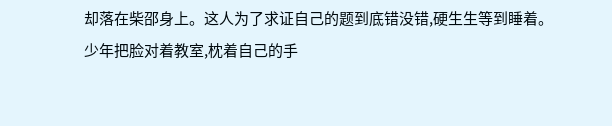却落在柴邵身上。这人为了求证自己的题到底错没错,硬生生等到睡着。
少年把脸对着教室,枕着自己的手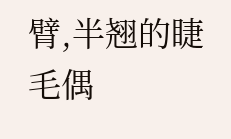臂,半翘的睫毛偶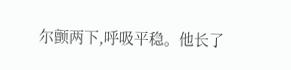尔颤两下,呼吸平稳。他长了